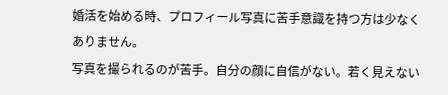婚活を始める時、プロフィール写真に苦手意識を持つ方は少なくありません。
写真を撮られるのが苦手。自分の顔に自信がない。若く見えない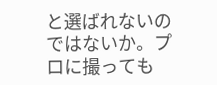と選ばれないのではないか。プロに撮っても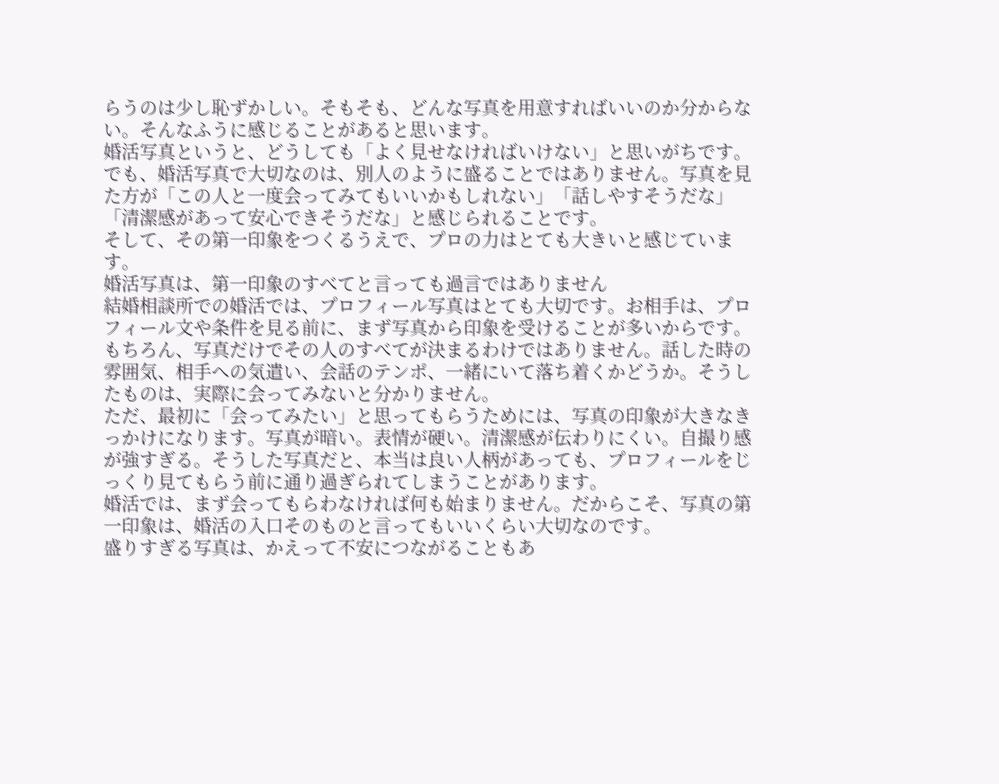らうのは少し恥ずかしい。そもそも、どんな写真を用意すればいいのか分からない。そんなふうに感じることがあると思います。
婚活写真というと、どうしても「よく見せなければいけない」と思いがちです。でも、婚活写真で大切なのは、別人のように盛ることではありません。写真を見た方が「この人と一度会ってみてもいいかもしれない」「話しやすそうだな」「清潔感があって安心できそうだな」と感じられることです。
そして、その第一印象をつくるうえで、プロの力はとても大きいと感じています。
婚活写真は、第一印象のすべてと言っても過言ではありません
結婚相談所での婚活では、プロフィール写真はとても大切です。お相手は、プロフィール文や条件を見る前に、まず写真から印象を受けることが多いからです。
もちろん、写真だけでその人のすべてが決まるわけではありません。話した時の雰囲気、相手への気遣い、会話のテンポ、一緒にいて落ち着くかどうか。そうしたものは、実際に会ってみないと分かりません。
ただ、最初に「会ってみたい」と思ってもらうためには、写真の印象が大きなきっかけになります。写真が暗い。表情が硬い。清潔感が伝わりにくい。自撮り感が強すぎる。そうした写真だと、本当は良い人柄があっても、プロフィールをじっくり見てもらう前に通り過ぎられてしまうことがあります。
婚活では、まず会ってもらわなければ何も始まりません。だからこそ、写真の第一印象は、婚活の入口そのものと言ってもいいくらい大切なのです。
盛りすぎる写真は、かえって不安につながることもあ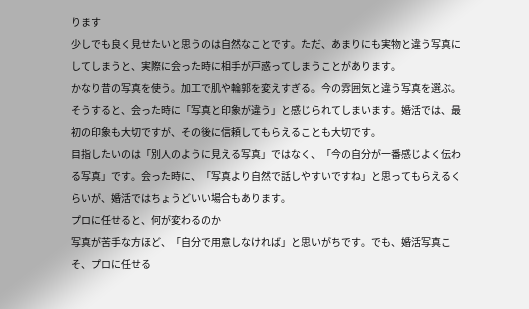ります
少しでも良く見せたいと思うのは自然なことです。ただ、あまりにも実物と違う写真にしてしまうと、実際に会った時に相手が戸惑ってしまうことがあります。
かなり昔の写真を使う。加工で肌や輪郭を変えすぎる。今の雰囲気と違う写真を選ぶ。そうすると、会った時に「写真と印象が違う」と感じられてしまいます。婚活では、最初の印象も大切ですが、その後に信頼してもらえることも大切です。
目指したいのは「別人のように見える写真」ではなく、「今の自分が一番感じよく伝わる写真」です。会った時に、「写真より自然で話しやすいですね」と思ってもらえるくらいが、婚活ではちょうどいい場合もあります。
プロに任せると、何が変わるのか
写真が苦手な方ほど、「自分で用意しなければ」と思いがちです。でも、婚活写真こそ、プロに任せる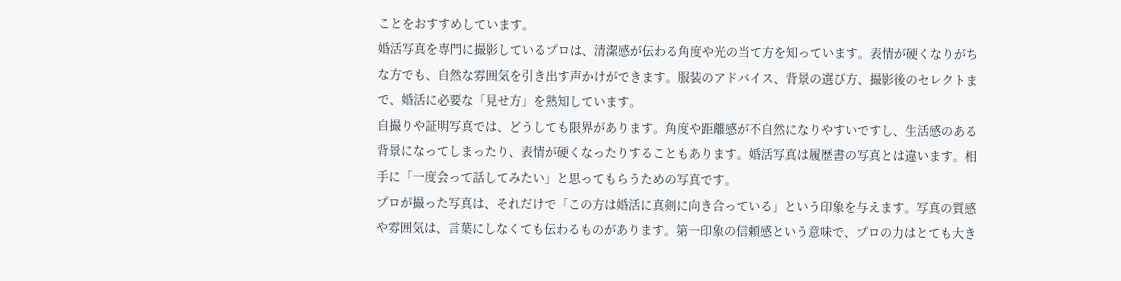ことをおすすめしています。
婚活写真を専門に撮影しているプロは、清潔感が伝わる角度や光の当て方を知っています。表情が硬くなりがちな方でも、自然な雰囲気を引き出す声かけができます。服装のアドバイス、背景の選び方、撮影後のセレクトまで、婚活に必要な「見せ方」を熟知しています。
自撮りや証明写真では、どうしても限界があります。角度や距離感が不自然になりやすいですし、生活感のある背景になってしまったり、表情が硬くなったりすることもあります。婚活写真は履歴書の写真とは違います。相手に「一度会って話してみたい」と思ってもらうための写真です。
プロが撮った写真は、それだけで「この方は婚活に真剣に向き合っている」という印象を与えます。写真の質感や雰囲気は、言葉にしなくても伝わるものがあります。第一印象の信頼感という意味で、プロの力はとても大き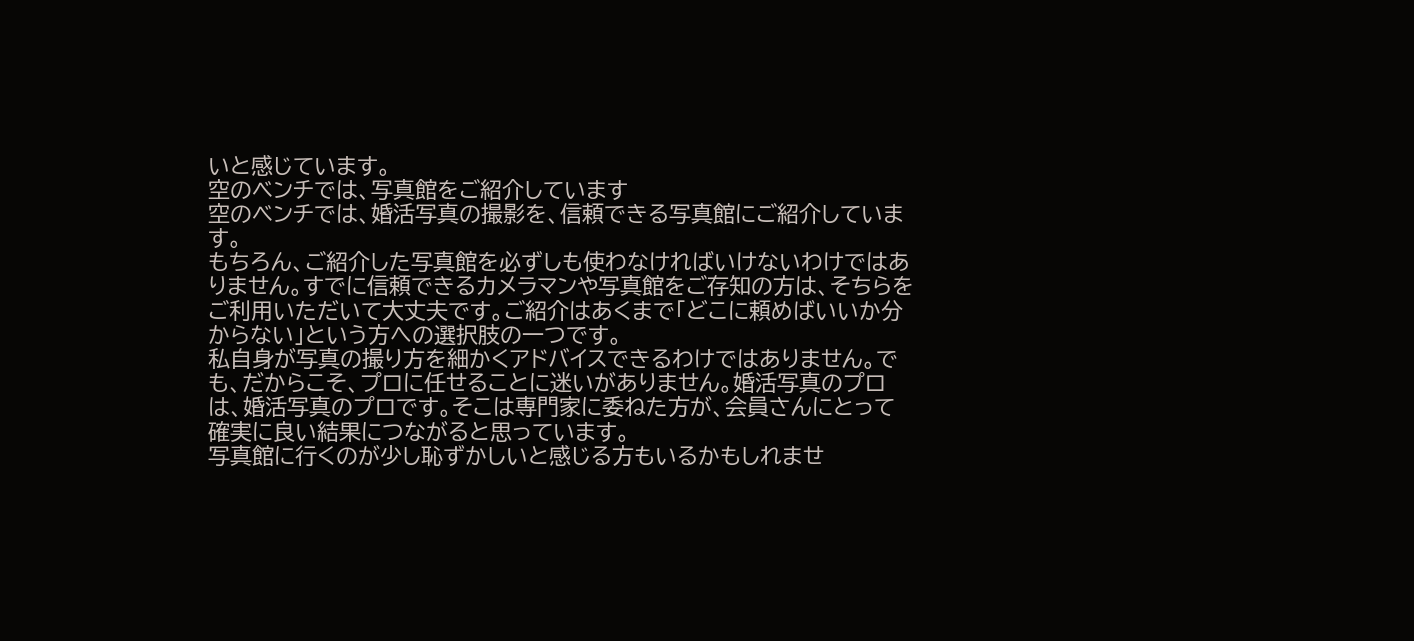いと感じています。
空のベンチでは、写真館をご紹介しています
空のベンチでは、婚活写真の撮影を、信頼できる写真館にご紹介しています。
もちろん、ご紹介した写真館を必ずしも使わなければいけないわけではありません。すでに信頼できるカメラマンや写真館をご存知の方は、そちらをご利用いただいて大丈夫です。ご紹介はあくまで「どこに頼めばいいか分からない」という方への選択肢の一つです。
私自身が写真の撮り方を細かくアドバイスできるわけではありません。でも、だからこそ、プロに任せることに迷いがありません。婚活写真のプロは、婚活写真のプロです。そこは専門家に委ねた方が、会員さんにとって確実に良い結果につながると思っています。
写真館に行くのが少し恥ずかしいと感じる方もいるかもしれませ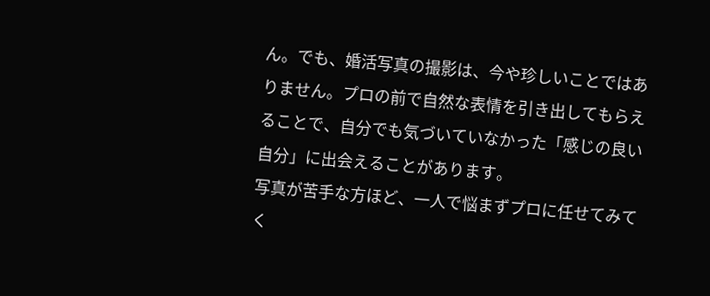ん。でも、婚活写真の撮影は、今や珍しいことではありません。プロの前で自然な表情を引き出してもらえることで、自分でも気づいていなかった「感じの良い自分」に出会えることがあります。
写真が苦手な方ほど、一人で悩まずプロに任せてみてく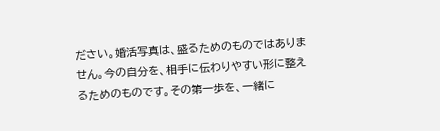ださい。婚活写真は、盛るためのものではありません。今の自分を、相手に伝わりやすい形に整えるためのものです。その第一歩を、一緒に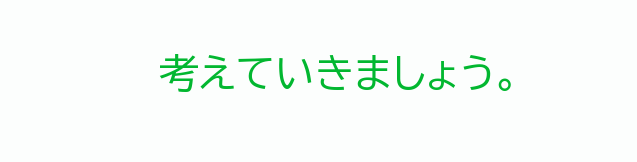考えていきましょう。